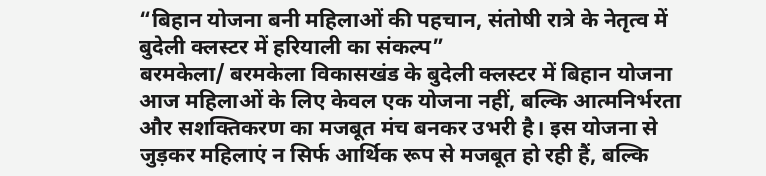“बिहान योजना बनी महिलाओं की पहचान, संतोषी रात्रे के नेतृत्व में बुदेली क्लस्टर में हरियाली का संकल्प”
बरमकेला/ बरमकेला विकासखंड के बुदेली क्लस्टर में बिहान योजना आज महिलाओं के लिए केवल एक योजना नहीं, बल्कि आत्मनिर्भरता और सशक्तिकरण का मजबूत मंच बनकर उभरी है। इस योजना से जुड़कर महिलाएं न सिर्फ आर्थिक रूप से मजबूत हो रही हैं, बल्कि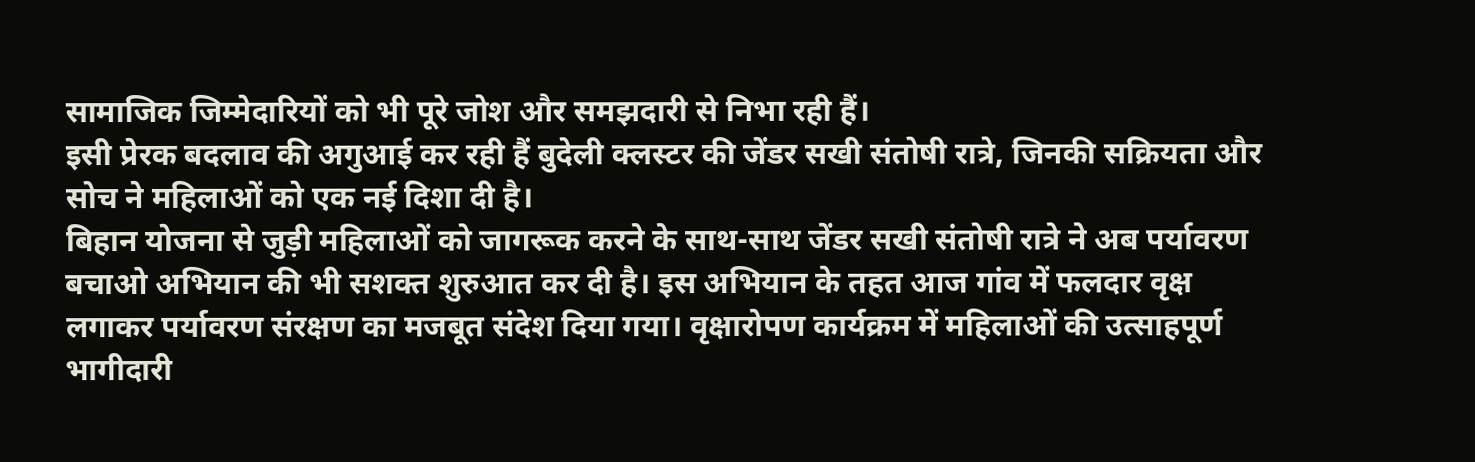सामाजिक जिम्मेदारियों को भी पूरे जोश और समझदारी से निभा रही हैं।
इसी प्रेरक बदलाव की अगुआई कर रही हैं बुदेली क्लस्टर की जेंडर सखी संतोषी रात्रे, जिनकी सक्रियता और सोच ने महिलाओं को एक नई दिशा दी है।
बिहान योजना से जुड़ी महिलाओं को जागरूक करने के साथ-साथ जेंडर सखी संतोषी रात्रे ने अब पर्यावरण बचाओ अभियान की भी सशक्त शुरुआत कर दी है। इस अभियान के तहत आज गांव में फलदार वृक्ष लगाकर पर्यावरण संरक्षण का मजबूत संदेश दिया गया। वृक्षारोपण कार्यक्रम में महिलाओं की उत्साहपूर्ण भागीदारी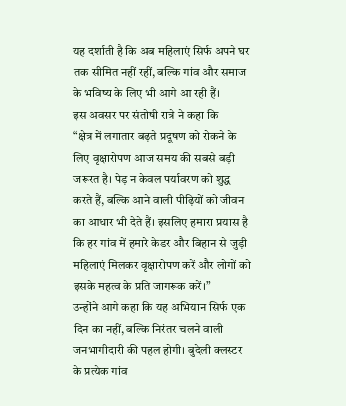यह दर्शाती है कि अब महिलाएं सिर्फ अपने घर तक सीमित नहीं रहीं, बल्कि गांव और समाज के भविष्य के लिए भी आगे आ रही हैं।
इस अवसर पर संतोषी रात्रे ने कहा कि
“क्षेत्र में लगातार बढ़ते प्रदूषण को रोकने के लिए वृक्षारोपण आज समय की सबसे बड़ी जरूरत है। पेड़ न केवल पर्यावरण को शुद्ध करते हैं, बल्कि आने वाली पीढ़ियों को जीवन का आधार भी देते हैं। इसलिए हमारा प्रयास है कि हर गांव में हमारे केडर और बिहान से जुड़ी महिलाएं मिलकर वृक्षारोपण करें और लोगों को इसके महत्व के प्रति जागरूक करें।”
उन्होंने आगे कहा कि यह अभियान सिर्फ एक दिन का नहीं, बल्कि निरंतर चलने वाली जनभागीदारी की पहल होगी। बुदेली क्लस्टर के प्रत्येक गांव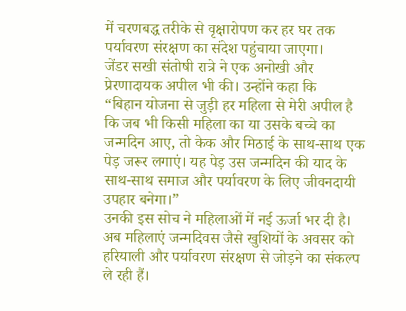में चरणबद्ध तरीके से वृक्षारोपण कर हर घर तक पर्यावरण संरक्षण का संदेश पहुंचाया जाएगा।
जेंडर सखी संतोषी रात्रे ने एक अनोखी और प्रेरणादायक अपील भी की। उन्होंने कहा कि
“बिहान योजना से जुड़ी हर महिला से मेरी अपील है कि जब भी किसी महिला का या उसके बच्चे का जन्मदिन आए, तो केक और मिठाई के साथ-साथ एक पेड़ जरूर लगाएं। यह पेड़ उस जन्मदिन की याद के साथ-साथ समाज और पर्यावरण के लिए जीवनदायी उपहार बनेगा।”
उनकी इस सोच ने महिलाओं में नई ऊर्जा भर दी है। अब महिलाएं जन्मदिवस जैसे खुशियों के अवसर को हरियाली और पर्यावरण संरक्षण से जोड़ने का संकल्प ले रही हैं।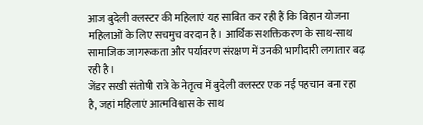आज बुदेली क्लस्टर की महिलाएं यह साबित कर रही हैं कि बिहान योजना महिलाओं के लिए सचमुच वरदान है। आर्थिक सशक्तिकरण के साथ-साथ सामाजिक जागरूकता और पर्यावरण संरक्षण में उनकी भागीदारी लगातार बढ़ रही है।
जेंडर सखी संतोषी रात्रे के नेतृत्व में बुदेली क्लस्टर एक नई पहचान बना रहा है, जहां महिलाएं आत्मविश्वास के साथ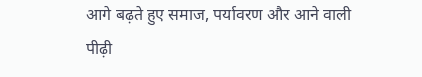आगे बढ़ते हुए समाज, पर्यावरण और आने वाली पीढ़ी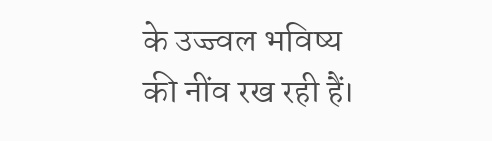के उज्ज्वल भविष्य की नींव रख रही हैं।